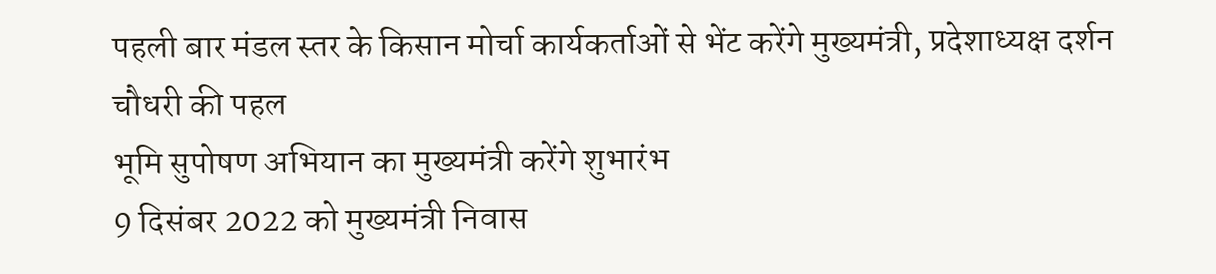पहली बार मंडल स्तर के किसान मोर्चा कार्यकर्ताओं से भेंट करेंगे मुख्यमंत्री, प्रदेशाध्यक्ष दर्शन चौधरी की पहल
भूमि सुपोषण अभियान का मुख्यमंत्री करेंगे शुभारंभ
9 दिसंबर 2022 को मुख्यमंत्री निवास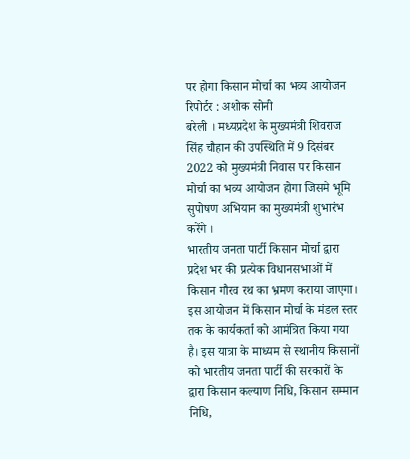पर होगा किसान मोर्चा का भव्य आयोजन
रिपोर्टर : अशोक सोनी
बरेली । मध्यप्रदेश के मुख्यमंत्री शिवराज सिंह चौहान की उपस्थिति में 9 दिसंबर 2022 को मुख्यमंत्री निवास पर किसान मोर्चा का भव्य आयोजन होगा जिसमे भूमि सुपोषण अभियान का मुख्यमंत्री शुभारंभ करेंगे ।
भारतीय जनता पार्टी किसान मोर्चा द्वारा प्रदेश भर की प्रत्येक विधानसभाओं में किसान गौरव रथ का भ्रमण कराया जाएगा। इस आयोजन में किसान मोर्चा के मंडल स्तर तक के कार्यकर्ता को आमंत्रित किया गया है। इस यात्रा के माध्यम से स्थानीय किसानों को भारतीय जनता पार्टी की सरकारों के द्वारा किसान कल्याण निधि, किसान सम्मान निधि,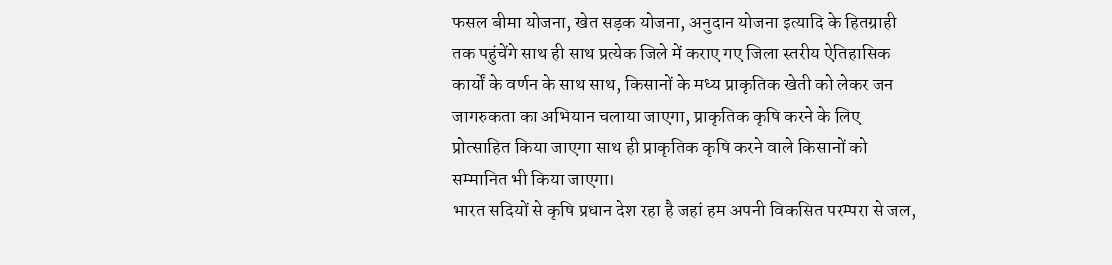फसल बीमा योजना, खेत सड़क योजना, अनुदान योजना इत्यादि के हितग्राही तक पहुंचेंगे साथ ही साथ प्रत्येक जिले में कराए गए जिला स्तरीय ऐतिहासिक कार्यों के वर्णन के साथ साथ, किसानों के मध्य प्राकृतिक खेती को लेकर जन जागरुकता का अभियान चलाया जाएगा, प्राकृतिक कृषि करने के लिए प्रोत्साहित किया जाएगा साथ ही प्राकृतिक कृषि करने वाले किसानों को सम्मानित भी किया जाएगा।
भारत सदियों से कृषि प्रधान देश रहा है जहां हम अपनी विकसित परम्परा से जल,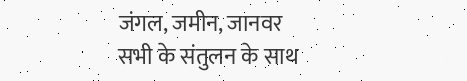जंगल, जमीन, जानवर सभी के संतुलन के साथ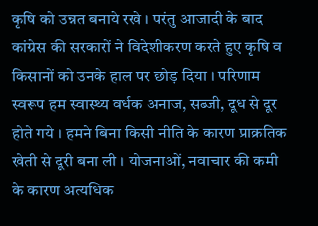कृषि को उन्नत बनाये रखे । परंतु आजादी के बाद कांग्रेस की सरकारों ने विदेशीकरण करते हुए कृषि व किसानों को उनके हाल पर छोड़ दिया । परिणाम स्वरूप हम स्वास्थ्य वर्धक अनाज, सब्जी, दूध से दूर होते गये । हमने बिना किसी नीति के कारण प्राक्रतिक खेती से दूरी बना ली । योजनाओं, नवाचार की कमी के कारण अत्यधिक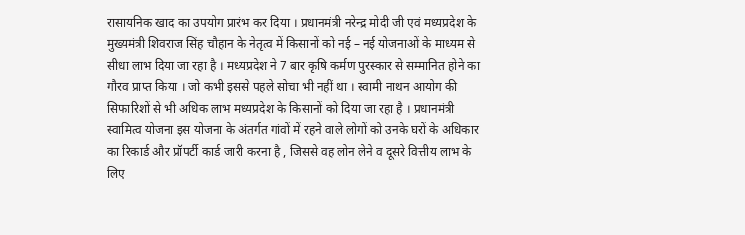रासायनिक खाद का उपयोग प्रारंभ कर दिया । प्रधानमंत्री नरेन्द्र मोदी जी एवं मध्यप्रदेश के मुख्यमंत्री शिवराज सिंह चौहान के नेतृत्व में किसानों को नई – नई योजनाओं के माध्यम से सीधा लाभ दिया जा रहा है । मध्यप्रदेश ने 7 बार कृषि कर्मण पुरस्कार से सम्मानित होने का गौरव प्राप्त किया । जो कभी इससे पहले सोचा भी नहीं था । स्वामी नाथन आयोग की सिफारिशों से भी अधिक लाभ मध्यप्रदेश के किसानों को दिया जा रहा है । प्रधानमंत्री स्वामित्व योजना इस योजना के अंतर्गत गांवों में रहने वाले लोगों को उनके घरों के अधिकार का रिकार्ड और प्रॉपर्टी कार्ड जारी करना है , जिससे वह लोन लेने व दूसरे वित्तीय लाभ के लिए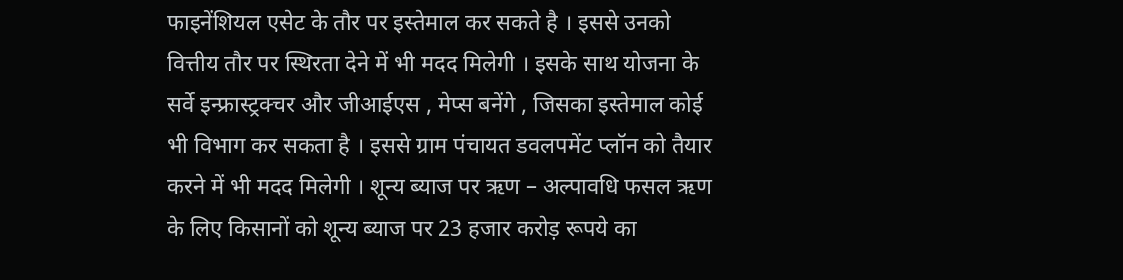फाइनेंशियल एसेट के तौर पर इस्तेमाल कर सकते है । इससे उनको वित्तीय तौर पर स्थिरता देने में भी मदद मिलेगी । इसके साथ योजना के सर्वे इन्फ्रास्ट्रक्चर और जीआईएस , मेप्स बनेंगे , जिसका इस्तेमाल कोई भी विभाग कर सकता है । इससे ग्राम पंचायत डवलपमेंट प्लॉन को तैयार करने में भी मदद मिलेगी । शून्य ब्याज पर ऋण – अल्पावधि फसल ऋण के लिए किसानों को शून्य ब्याज पर 23 हजार करोड़ रूपये का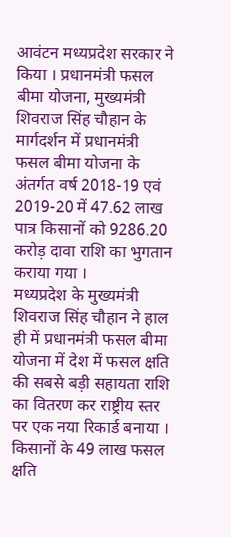आवंटन मध्यप्रदेश सरकार ने किया । प्रधानमंत्री फसल बीमा योजना, मुख्यमंत्री शिवराज सिंह चौहान के मार्गदर्शन में प्रधानमंत्री फसल बीमा योजना के अंतर्गत वर्ष 2018-19 एवं 2019-20 में 47.62 लाख पात्र किसानों को 9286.20 करोड़ दावा राशि का भुगतान कराया गया ।
मध्यप्रदेश के मुख्यमंत्री शिवराज सिंह चौहान ने हाल ही में प्रधानमंत्री फसल बीमा योजना में देश में फसल क्षति की सबसे बड़ी सहायता राशि का वितरण कर राष्ट्रीय स्तर पर एक नया रिकार्ड बनाया । किसानों के 49 लाख फसल क्षति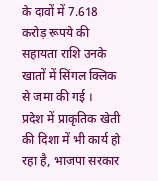के दावों में 7.618 करोड़ रूपये की सहायता राशि उनके खातों में सिंगल क्लिक से जमा की गई ।
प्रदेश में प्राकृतिक खेती की दिशा में भी कार्य हो रहा है, भाजपा सरकार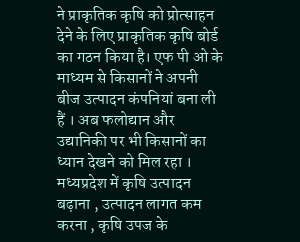ने प्राकृतिक कृषि को प्रोत्साहन देने के लिए प्राकृतिक कृषि बोर्ड का गठन किया है। एफ पी ओ के माध्यम से किसानों ने अपनी बीज उत्पादन कंपनियां बना ली हैं । अब फलोद्यान और उद्यानिकी पर भी किसानों का ध्यान देखने को मिल रहा । मध्यप्रदेश में कृषि उत्पादन बढ़ाना , उत्पादन लागत कम करना , कृषि उपज के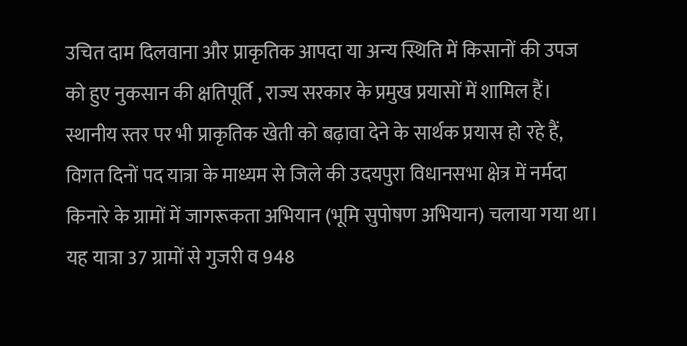उचित दाम दिलवाना और प्राकृतिक आपदा या अन्य स्थिति में किसानों की उपज को हुए नुकसान की क्षतिपूर्ति , राज्य सरकार के प्रमुख प्रयासों में शामिल हैं।
स्थानीय स्तर पर भी प्राकृतिक खेती को बढ़ावा देने के सार्थक प्रयास हो रहे हैं, विगत दिनों पद यात्रा के माध्यम से जिले की उदयपुरा विधानसभा क्षेत्र में नर्मदा किनारे के ग्रामों में जागरूकता अभियान (भूमि सुपोषण अभियान) चलाया गया था। यह यात्रा 37 ग्रामों से गुजरी व 948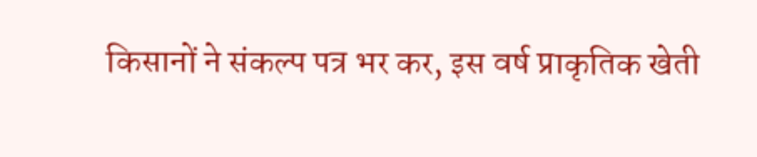किसानों ने संकल्प पत्र भर कर, इस वर्ष प्राकृतिक खेती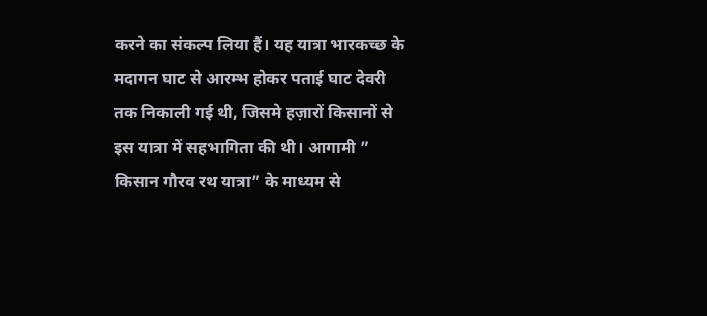करने का संकल्प लिया हैं। यह यात्रा भारकच्छ के मदागन घाट से आरम्भ होकर पताई घाट देवरी तक निकाली गई थी, जिसमे हज़ारों किसानों से इस यात्रा में सहभागिता की थी। आगामी ” किसान गौरव रथ यात्रा” के माध्यम से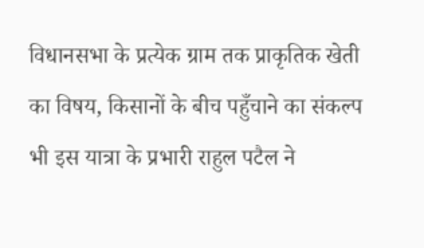विधानसभा के प्रत्येक ग्राम तक प्राकृतिक खेती का विषय, किसानों के बीच पहुँचाने का संकल्प भी इस यात्रा के प्रभारी राहुल पटैल ने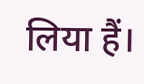लिया हैं।